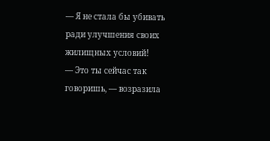— Я не стала бы убивать ради улучшения своих жилищных условий!
— Это ты сейчас так говоришь, — возразила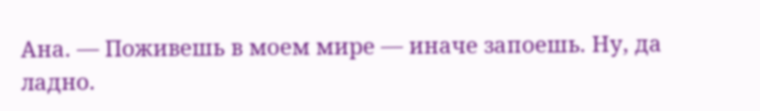Ана. — Поживешь в моем мире — иначе запоешь. Ну, да ладно.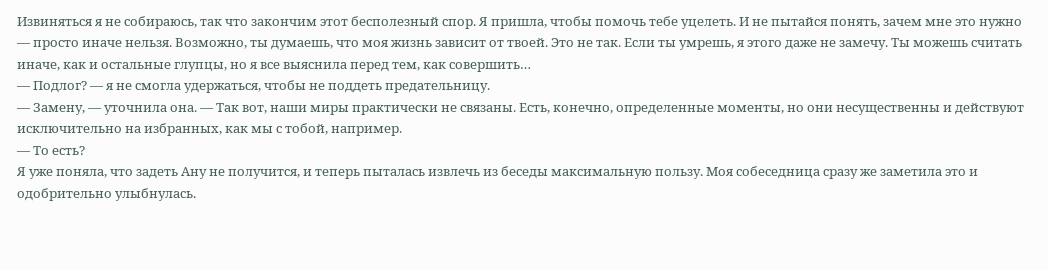Извиняться я не собираюсь, так что закончим этот бесполезный спор. Я пришла, чтобы помочь тебе уцелеть. И не пытайся понять, зачем мне это нужно — просто иначе нельзя. Возможно, ты думаешь, что моя жизнь зависит от твоей. Это не так. Если ты умрешь, я этого даже не замечу. Ты можешь считать иначе, как и остальные глупцы, но я все выяснила перед тем, как совершить…
— Подлог? — я не смогла удержаться, чтобы не поддеть предательницу.
— Замену, — уточнила она. — Так вот, наши миры практически не связаны. Есть, конечно, определенные моменты, но они несущественны и действуют исключительно на избранных, как мы с тобой, например.
— То есть?
Я уже поняла, что задеть Ану не получится, и теперь пыталась извлечь из беседы максимальную пользу. Моя собеседница сразу же заметила это и одобрительно улыбнулась.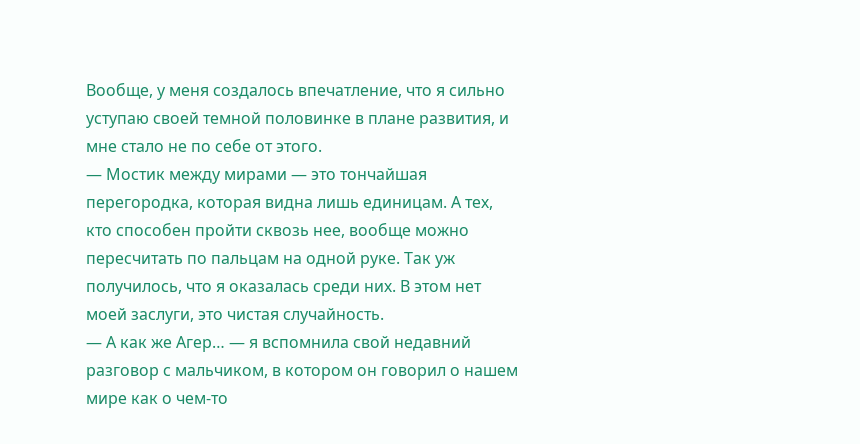Вообще, у меня создалось впечатление, что я сильно уступаю своей темной половинке в плане развития, и мне стало не по себе от этого.
— Мостик между мирами — это тончайшая перегородка, которая видна лишь единицам. А тех, кто способен пройти сквозь нее, вообще можно пересчитать по пальцам на одной руке. Так уж получилось, что я оказалась среди них. В этом нет моей заслуги, это чистая случайность.
— А как же Агер… — я вспомнила свой недавний разговор с мальчиком, в котором он говорил о нашем мире как о чем-то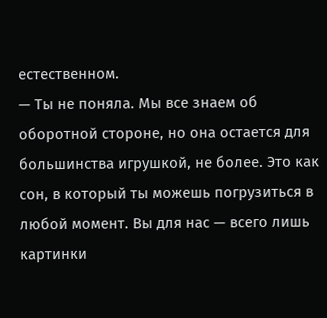естественном.
— Ты не поняла. Мы все знаем об оборотной стороне, но она остается для большинства игрушкой, не более. Это как сон, в который ты можешь погрузиться в любой момент. Вы для нас — всего лишь картинки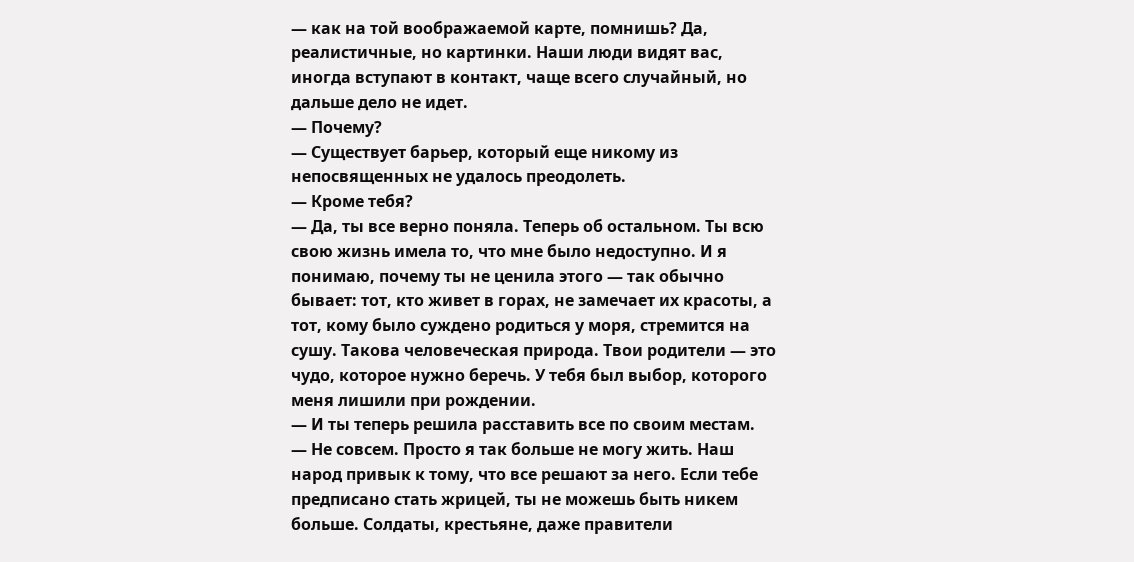— как на той воображаемой карте, помнишь? Да, реалистичные, но картинки. Наши люди видят вас, иногда вступают в контакт, чаще всего случайный, но дальше дело не идет.
— Почему?
— Существует барьер, который еще никому из непосвященных не удалось преодолеть.
— Кроме тебя?
— Да, ты все верно поняла. Теперь об остальном. Ты всю свою жизнь имела то, что мне было недоступно. И я понимаю, почему ты не ценила этого — так обычно бывает: тот, кто живет в горах, не замечает их красоты, а тот, кому было суждено родиться у моря, стремится на сушу. Такова человеческая природа. Твои родители — это чудо, которое нужно беречь. У тебя был выбор, которого меня лишили при рождении.
— И ты теперь решила расставить все по своим местам.
— Не совсем. Просто я так больше не могу жить. Наш народ привык к тому, что все решают за него. Если тебе предписано стать жрицей, ты не можешь быть никем больше. Солдаты, крестьяне, даже правители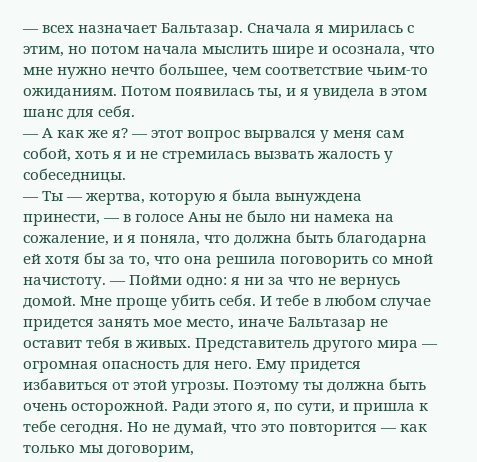— всех назначает Бальтазар. Сначала я мирилась с этим, но потом начала мыслить шире и осознала, что мне нужно нечто большее, чем соответствие чьим-то ожиданиям. Потом появилась ты, и я увидела в этом шанс для себя.
— А как же я? — этот вопрос вырвался у меня сам собой, хоть я и не стремилась вызвать жалость у собеседницы.
— Ты — жертва, которую я была вынуждена принести, — в голосе Аны не было ни намека на сожаление, и я поняла, что должна быть благодарна ей хотя бы за то, что она решила поговорить со мной начистоту. — Пойми одно: я ни за что не вернусь домой. Мне проще убить себя. И тебе в любом случае придется занять мое место, иначе Бальтазар не оставит тебя в живых. Представитель другого мира — огромная опасность для него. Ему придется избавиться от этой угрозы. Поэтому ты должна быть очень осторожной. Ради этого я, по сути, и пришла к тебе сегодня. Но не думай, что это повторится — как только мы договорим,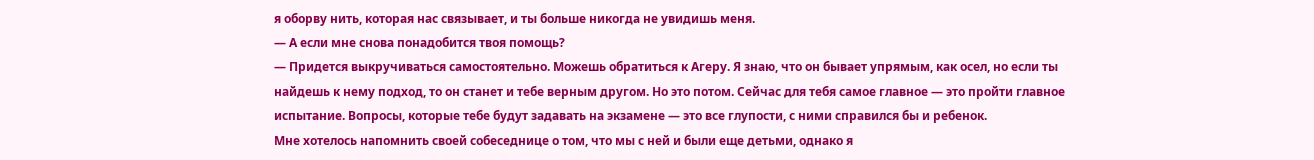я оборву нить, которая нас связывает, и ты больше никогда не увидишь меня.
— А если мне снова понадобится твоя помощь?
— Придется выкручиваться самостоятельно. Можешь обратиться к Агеру. Я знаю, что он бывает упрямым, как осел, но если ты найдешь к нему подход, то он станет и тебе верным другом. Но это потом. Сейчас для тебя самое главное — это пройти главное испытание. Вопросы, которые тебе будут задавать на экзамене — это все глупости, с ними справился бы и ребенок.
Мне хотелось напомнить своей собеседнице о том, что мы с ней и были еще детьми, однако я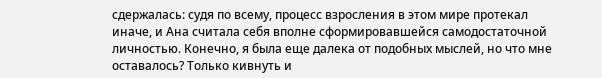сдержалась: судя по всему, процесс взросления в этом мире протекал иначе, и Ана считала себя вполне сформировавшейся самодостаточной личностью. Конечно, я была еще далека от подобных мыслей, но что мне оставалось? Только кивнуть и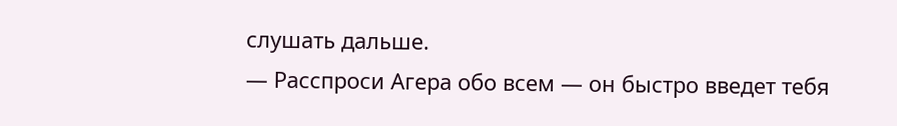слушать дальше.
— Расспроси Агера обо всем — он быстро введет тебя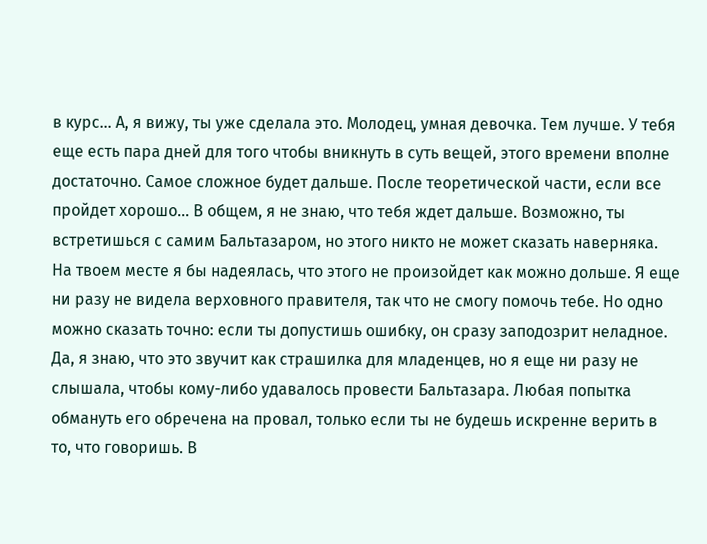в курс… А, я вижу, ты уже сделала это. Молодец, умная девочка. Тем лучше. У тебя еще есть пара дней для того чтобы вникнуть в суть вещей, этого времени вполне достаточно. Самое сложное будет дальше. После теоретической части, если все пройдет хорошо… В общем, я не знаю, что тебя ждет дальше. Возможно, ты встретишься с самим Бальтазаром, но этого никто не может сказать наверняка. На твоем месте я бы надеялась, что этого не произойдет как можно дольше. Я еще ни разу не видела верховного правителя, так что не смогу помочь тебе. Но одно можно сказать точно: если ты допустишь ошибку, он сразу заподозрит неладное. Да, я знаю, что это звучит как страшилка для младенцев, но я еще ни разу не слышала, чтобы кому-либо удавалось провести Бальтазара. Любая попытка обмануть его обречена на провал, только если ты не будешь искренне верить в то, что говоришь. В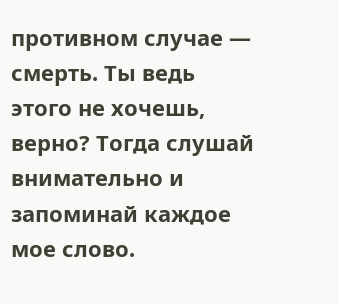противном случае — смерть. Ты ведь этого не хочешь, верно? Тогда слушай внимательно и запоминай каждое мое слово.